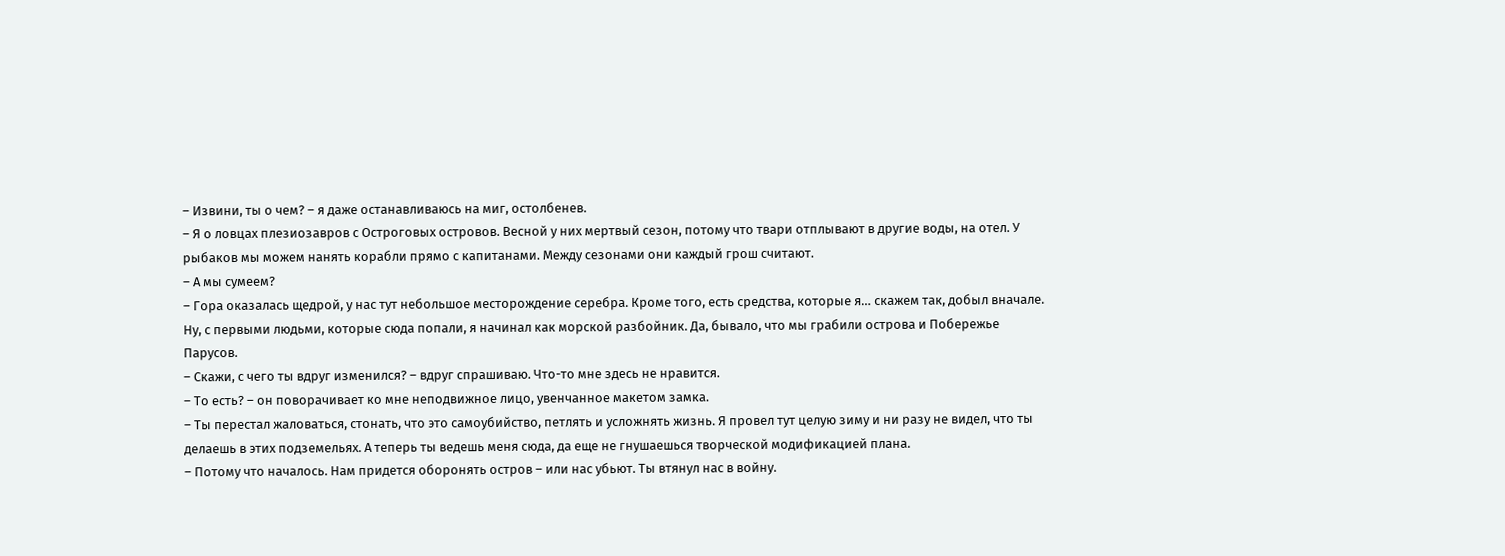– Извини, ты о чем? – я даже останавливаюсь на миг, остолбенев.
– Я о ловцах плезиозавров с Остроговых островов. Весной у них мертвый сезон, потому что твари отплывают в другие воды, на отел. У рыбаков мы можем нанять корабли прямо с капитанами. Между сезонами они каждый грош считают.
– А мы сумеем?
– Гора оказалась щедрой, у нас тут небольшое месторождение серебра. Кроме того, есть средства, которые я… скажем так, добыл вначале. Ну, с первыми людьми, которые сюда попали, я начинал как морской разбойник. Да, бывало, что мы грабили острова и Побережье Парусов.
– Скажи, с чего ты вдруг изменился? – вдруг спрашиваю. Что-то мне здесь не нравится.
– То есть? – он поворачивает ко мне неподвижное лицо, увенчанное макетом замка.
– Ты перестал жаловаться, стонать, что это самоубийство, петлять и усложнять жизнь. Я провел тут целую зиму и ни разу не видел, что ты делаешь в этих подземельях. А теперь ты ведешь меня сюда, да еще не гнушаешься творческой модификацией плана.
– Потому что началось. Нам придется оборонять остров – или нас убьют. Ты втянул нас в войну.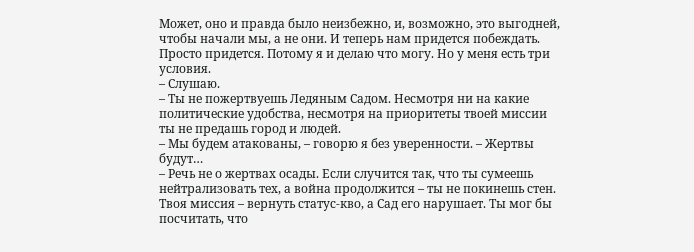Может, оно и правда было неизбежно, и, возможно, это выгодней, чтобы начали мы, а не они. И теперь нам придется побеждать. Просто придется. Потому я и делаю что могу. Но у меня есть три условия.
– Слушаю.
– Ты не пожертвуешь Ледяным Садом. Несмотря ни на какие политические удобства, несмотря на приоритеты твоей миссии ты не предашь город и людей.
– Мы будем атакованы, – говорю я без уверенности. – Жертвы будут…
– Речь не о жертвах осады. Если случится так, что ты сумеешь нейтрализовать тех, а война продолжится – ты не покинешь стен. Твоя миссия – вернуть статус-кво, а Сад его нарушает. Ты мог бы посчитать, что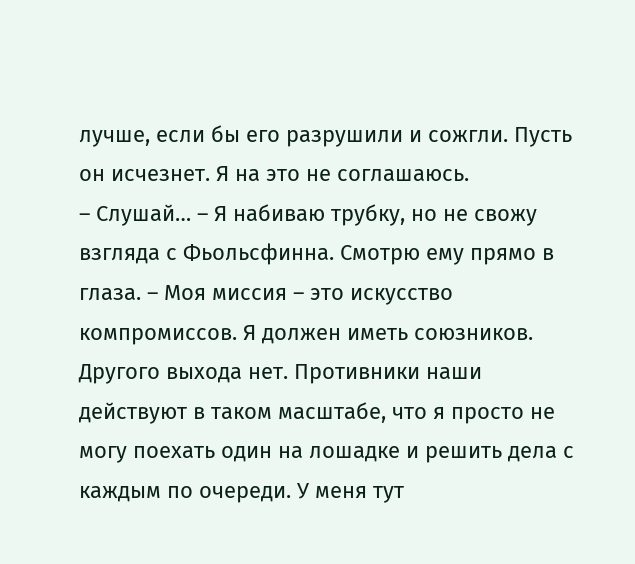лучше, если бы его разрушили и сожгли. Пусть он исчезнет. Я на это не соглашаюсь.
– Слушай… – Я набиваю трубку, но не свожу взгляда с Фьольсфинна. Смотрю ему прямо в глаза. – Моя миссия – это искусство компромиссов. Я должен иметь союзников. Другого выхода нет. Противники наши действуют в таком масштабе, что я просто не могу поехать один на лошадке и решить дела с каждым по очереди. У меня тут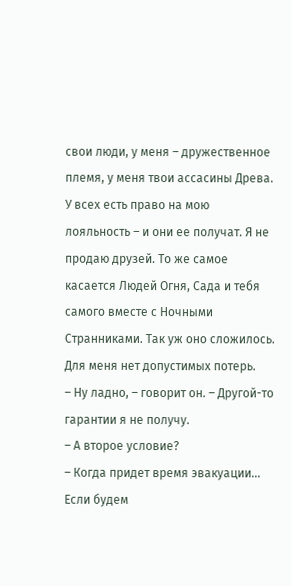свои люди, у меня – дружественное племя, у меня твои ассасины Древа. У всех есть право на мою лояльность – и они ее получат. Я не продаю друзей. То же самое касается Людей Огня, Сада и тебя самого вместе с Ночными Странниками. Так уж оно сложилось. Для меня нет допустимых потерь.
– Ну ладно, – говорит он. – Другой-то гарантии я не получу.
– А второе условие?
– Когда придет время эвакуации… Если будем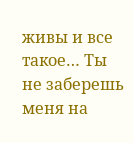живы и все такое… Ты не заберешь меня на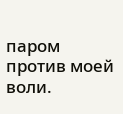паром против моей воли.